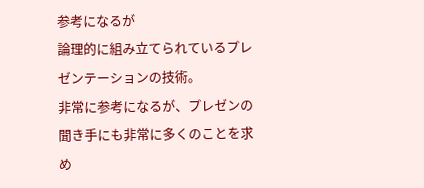参考になるが
論理的に組み立てられているプレゼンテーションの技術。
非常に参考になるが、プレゼンの聞き手にも非常に多くのことを求め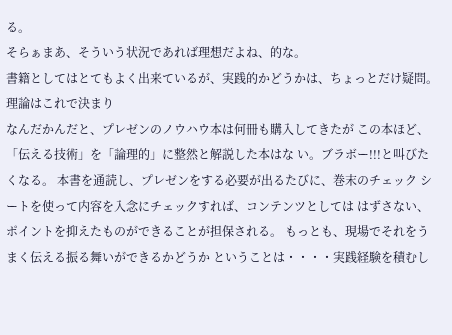る。
そらぁまあ、そういう状況であれば理想だよね、的な。
書籍としてはとてもよく出来ているが、実践的かどうかは、ちょっとだけ疑問。
理論はこれで決まり
なんだかんだと、プレゼンのノウハウ本は何冊も購入してきたが この本ほど、「伝える技術」を「論理的」に整然と解説した本はな い。ブラボー!!!と叫びたくなる。 本書を通読し、プレゼンをする必要が出るたびに、巻末のチェック シートを使って内容を入念にチェックすれば、コンテンツとしては はずさない、ポイントを抑えたものができることが担保される。 もっとも、現場でそれをうまく伝える振る舞いができるかどうか ということは・・・・実践経験を積むし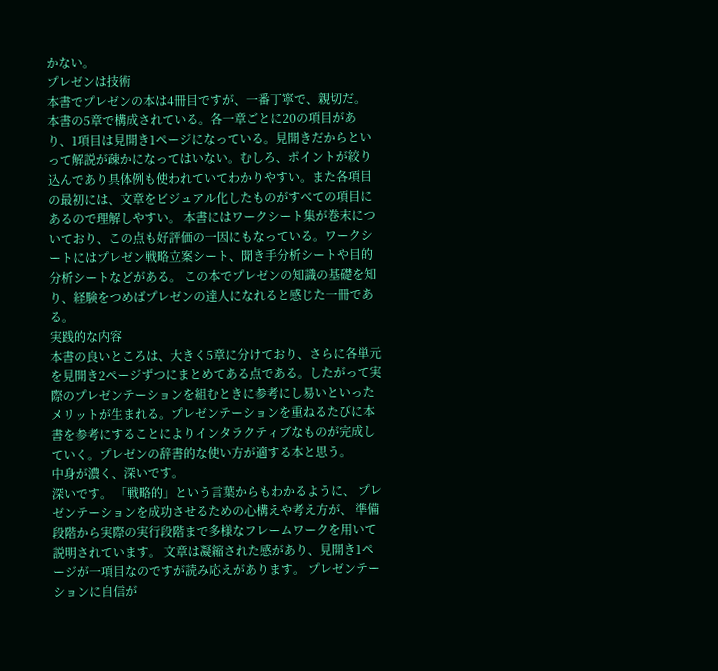かない。
プレゼンは技術
本書でプレゼンの本は4冊目ですが、一番丁寧で、親切だ。 本書の5章で構成されている。各一章ごとに20の項目があり、1項目は見開き1ページになっている。見開きだからといって解説が疎かになってはいない。むしろ、ポイントが絞り込んであり具体例も使われていてわかりやすい。また各項目の最初には、文章をビジュアル化したものがすべての項目にあるので理解しやすい。 本書にはワークシート集が巻末についており、この点も好評価の一因にもなっている。ワークシートにはプレゼン戦略立案シート、聞き手分析シートや目的分析シートなどがある。 この本でプレゼンの知識の基礎を知り、経験をつめばプレゼンの達人になれると感じた一冊である。
実践的な内容
本書の良いところは、大きく5章に分けており、さらに各単元を見開き2ページずつにまとめてある点である。したがって実際のプレゼンテーションを組むときに参考にし易いといったメリットが生まれる。プレゼンテーションを重ねるたびに本書を参考にすることによりインタラクティブなものが完成していく。プレゼンの辞書的な使い方が適する本と思う。
中身が濃く、深いです。
深いです。 「戦略的」という言葉からもわかるように、 プレゼンテーションを成功させるための心構えや考え方が、 準備段階から実際の実行段階まで多様なフレームワークを用いて説明されています。 文章は凝縮された感があり、見開き1ページが一項目なのですが読み応えがあります。 プレゼンテーションに自信が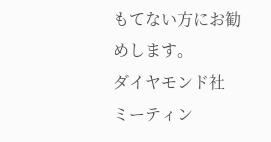もてない方にお勧めします。
ダイヤモンド社
ミーティン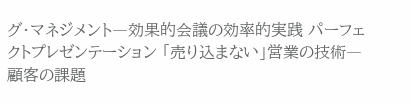グ・マネジメント―効果的会議の効率的実践 パーフェクトプレゼンテーション 「売り込まない」営業の技術―顧客の課題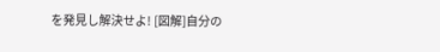を発見し解決せよ! [図解]自分の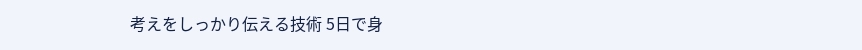考えをしっかり伝える技術 5日で身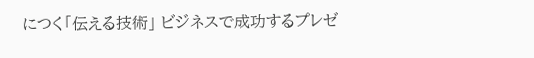につく「伝える技術」 ビジネスで成功するプレゼ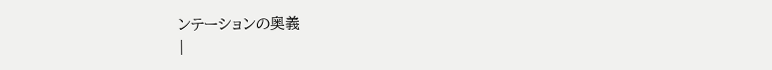ンテーションの奥義
|